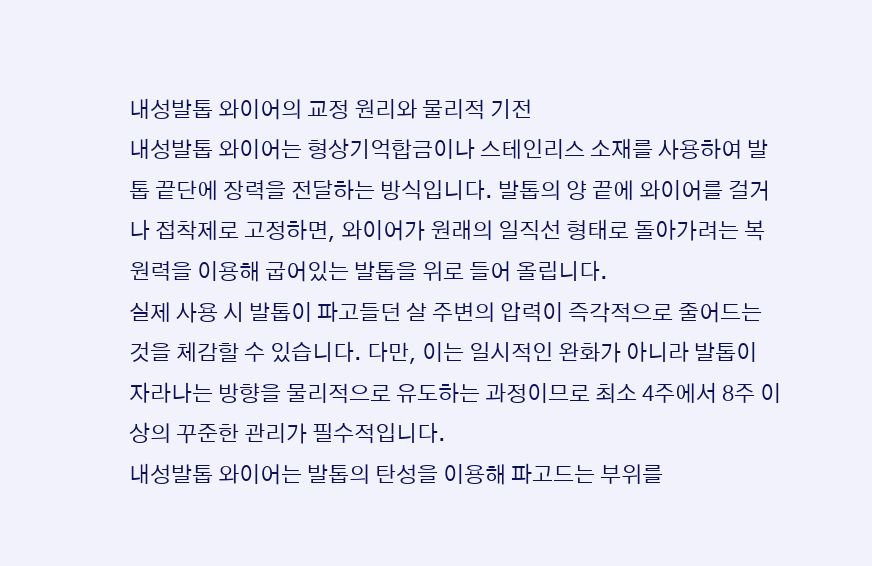내성발톱 와이어의 교정 원리와 물리적 기전
내성발톱 와이어는 형상기억합금이나 스테인리스 소재를 사용하여 발톱 끝단에 장력을 전달하는 방식입니다. 발톱의 양 끝에 와이어를 걸거나 접착제로 고정하면, 와이어가 원래의 일직선 형태로 돌아가려는 복원력을 이용해 굽어있는 발톱을 위로 들어 올립니다.
실제 사용 시 발톱이 파고들던 살 주변의 압력이 즉각적으로 줄어드는 것을 체감할 수 있습니다. 다만, 이는 일시적인 완화가 아니라 발톱이 자라나는 방향을 물리적으로 유도하는 과정이므로 최소 4주에서 8주 이상의 꾸준한 관리가 필수적입니다.
내성발톱 와이어는 발톱의 탄성을 이용해 파고드는 부위를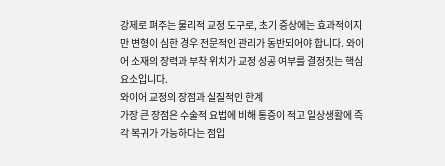강제로 펴주는 물리적 교정 도구로, 초기 증상에는 효과적이지만 변형이 심한 경우 전문적인 관리가 동반되어야 합니다. 와이어 소재의 장력과 부착 위치가 교정 성공 여부를 결정짓는 핵심 요소입니다.
와이어 교정의 장점과 실질적인 한계
가장 큰 장점은 수술적 요법에 비해 통증이 적고 일상생활에 즉각 복귀가 가능하다는 점입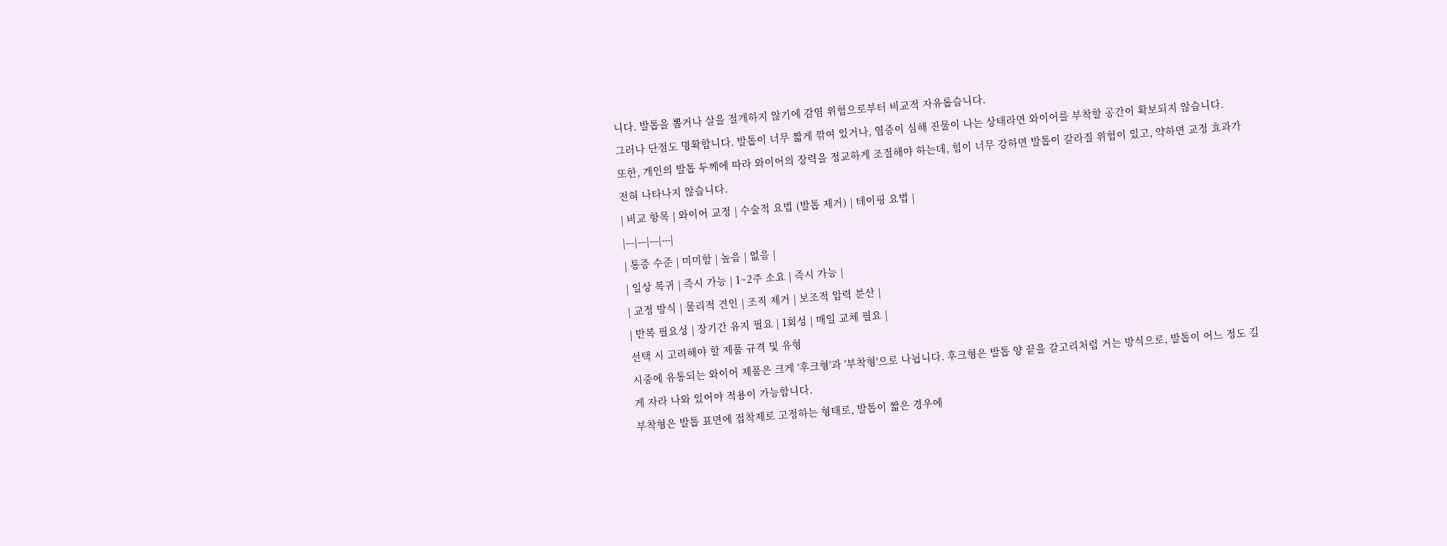니다. 발톱을 뽑거나 살을 절개하지 않기에 감염 위험으로부터 비교적 자유롭습니다.
그러나 단점도 명확합니다. 발톱이 너무 짧게 깎여 있거나, 염증이 심해 진물이 나는 상태라면 와이어를 부착할 공간이 확보되지 않습니다.
또한, 개인의 발톱 두께에 따라 와이어의 장력을 정교하게 조절해야 하는데, 힘이 너무 강하면 발톱이 갈라질 위험이 있고, 약하면 교정 효과가 전혀 나타나지 않습니다.
| 비교 항목 | 와이어 교정 | 수술적 요법 (발톱 제거) | 테이핑 요법 |
|---|---|---|---|
| 통증 수준 | 미미함 | 높음 | 없음 |
| 일상 복귀 | 즉시 가능 | 1~2주 소요 | 즉시 가능 |
| 교정 방식 | 물리적 견인 | 조직 제거 | 보조적 압력 분산 |
| 반복 필요성 | 장기간 유지 필요 | 1회성 | 매일 교체 필요 |
선택 시 고려해야 할 제품 규격 및 유형
시중에 유통되는 와이어 제품은 크게 '후크형'과 '부착형'으로 나뉩니다. 후크형은 발톱 양 끝을 갈고리처럼 거는 방식으로, 발톱이 어느 정도 길게 자라 나와 있어야 적용이 가능합니다.
부착형은 발톱 표면에 접착제로 고정하는 형태로, 발톱이 짧은 경우에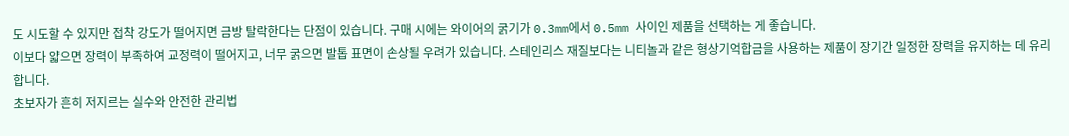도 시도할 수 있지만 접착 강도가 떨어지면 금방 탈락한다는 단점이 있습니다. 구매 시에는 와이어의 굵기가 0.3mm에서 0.5mm 사이인 제품을 선택하는 게 좋습니다.
이보다 얇으면 장력이 부족하여 교정력이 떨어지고, 너무 굵으면 발톱 표면이 손상될 우려가 있습니다. 스테인리스 재질보다는 니티놀과 같은 형상기억합금을 사용하는 제품이 장기간 일정한 장력을 유지하는 데 유리합니다.
초보자가 흔히 저지르는 실수와 안전한 관리법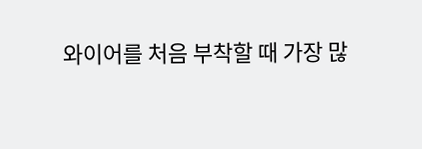와이어를 처음 부착할 때 가장 많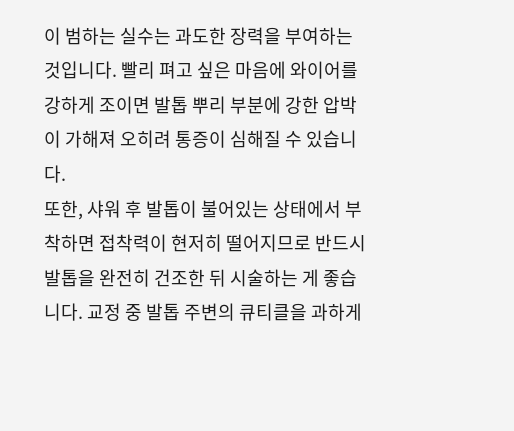이 범하는 실수는 과도한 장력을 부여하는 것입니다. 빨리 펴고 싶은 마음에 와이어를 강하게 조이면 발톱 뿌리 부분에 강한 압박이 가해져 오히려 통증이 심해질 수 있습니다.
또한, 샤워 후 발톱이 불어있는 상태에서 부착하면 접착력이 현저히 떨어지므로 반드시 발톱을 완전히 건조한 뒤 시술하는 게 좋습니다. 교정 중 발톱 주변의 큐티클을 과하게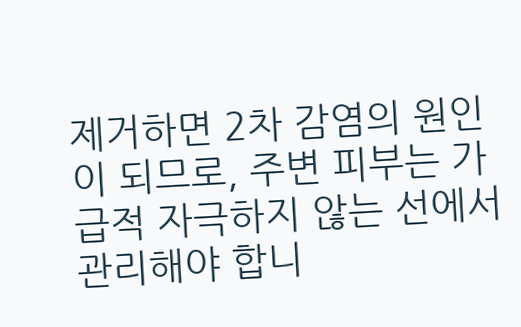제거하면 2차 감염의 원인이 되므로, 주변 피부는 가급적 자극하지 않는 선에서 관리해야 합니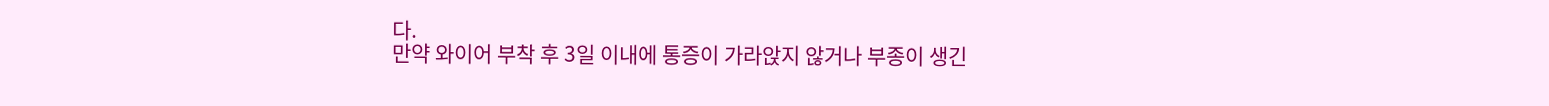다.
만약 와이어 부착 후 3일 이내에 통증이 가라앉지 않거나 부종이 생긴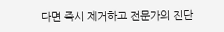다면 즉시 제거하고 전문가의 진단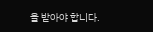을 받아야 합니다.